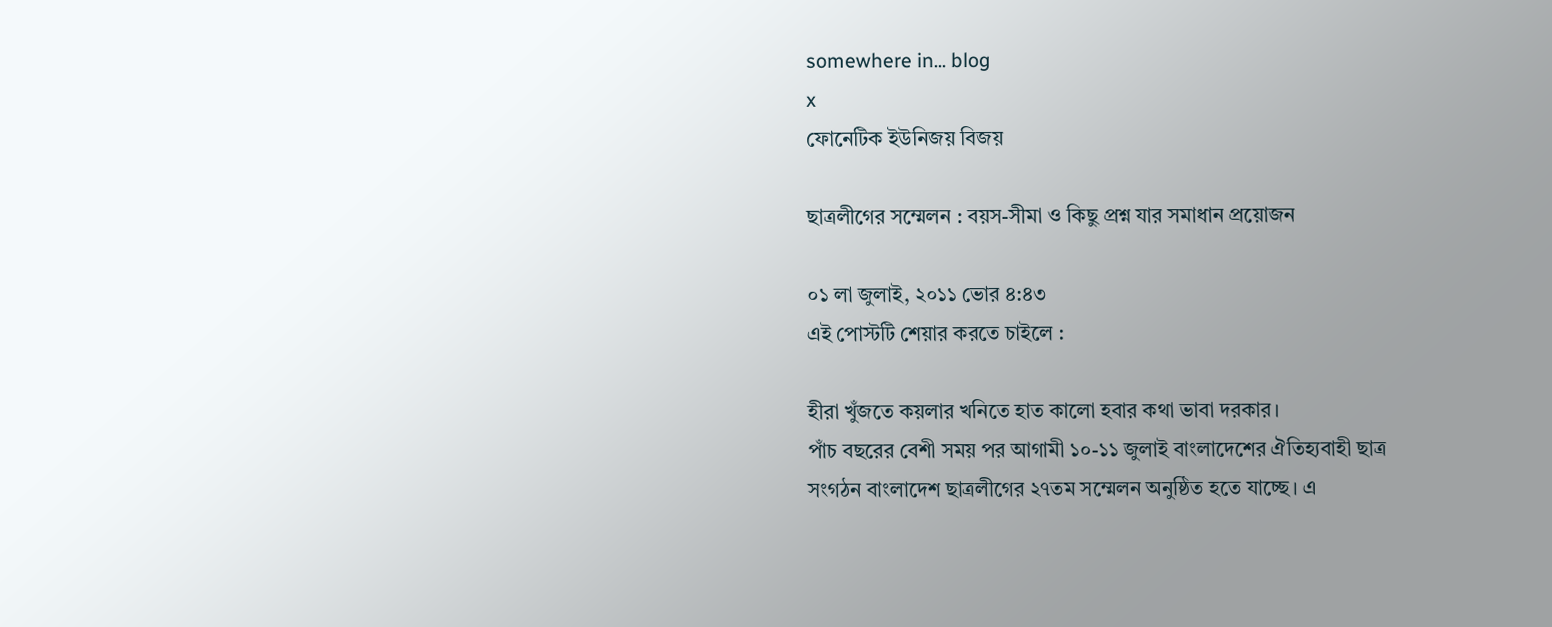somewhere in... blog
x
ফোনেটিক ইউনিজয় বিজয়

ছাত্রলীগের সম্মেলন : বয়স-সীমা ও কিছু প্রশ্ন যার সমাধান প্রয়োজন

০১ লা জুলাই, ২০১১ ভোর ৪:৪৩
এই পোস্টটি শেয়ার করতে চাইলে :

হীরা খুঁজতে কয়লার খনিতে হাত কালো হবার কথা ভাবা দরকার।
পাঁচ বছরের বেশী সময় পর আগামী ১০-১১ জুলাই বাংলাদেশের ঐতিহ্যবাহী ছাত্র সংগঠন বাংলাদেশ ছাত্রলীগের ২৭তম সম্মেলন অনুষ্ঠিত হতে যাচ্ছে। এ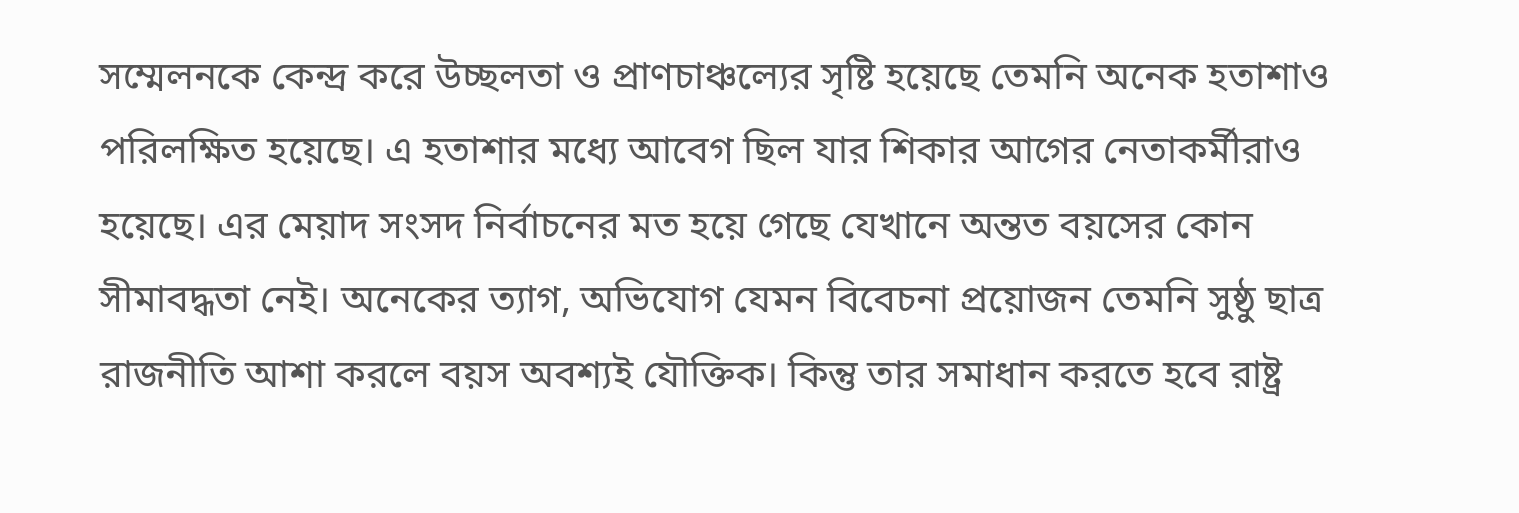সম্মেলনকে কেন্দ্র করে উচ্ছলতা ও প্রাণচাঞ্চল্যের সৃষ্টি হয়েছে তেমনি অনেক হতাশাও পরিলক্ষিত হয়েছে। এ হতাশার মধ্যে আবেগ ছিল যার শিকার আগের নেতাকর্মীরাও হয়েছে। এর মেয়াদ সংসদ নির্বাচনের মত হয়ে গেছে যেখানে অন্তত বয়সের কোন সীমাবদ্ধতা নেই। অনেকের ত্যাগ, অভিযোগ যেমন বিবেচনা প্রয়োজন তেমনি সুষ্ঠু ছাত্র রাজনীতি আশা করলে বয়স অবশ্যই যৌক্তিক। কিন্তু তার সমাধান করতে হবে রাষ্ট্র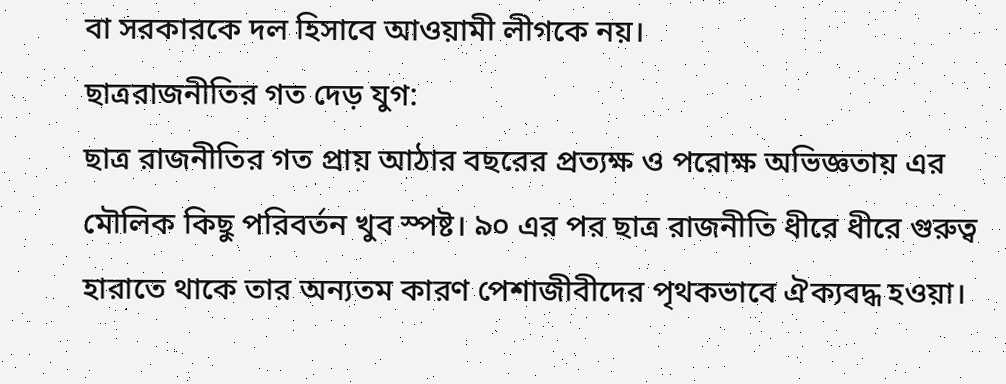বা সরকারকে দল হিসাবে আওয়ামী লীগকে নয়।
ছাত্ররাজনীতির গত দেড় যুগ:
ছাত্র রাজনীতির গত প্রায় আঠার বছরের প্রত্যক্ষ ও পরোক্ষ অভিজ্ঞতায় এর মৌলিক কিছু পরিবর্তন খুব স্পষ্ট। ৯০ এর পর ছাত্র রাজনীতি ধীরে ধীরে গুরুত্ব হারাতে থাকে তার অন্যতম কারণ পেশাজীবীদের পৃথকভাবে ঐক্যবদ্ধ হওয়া।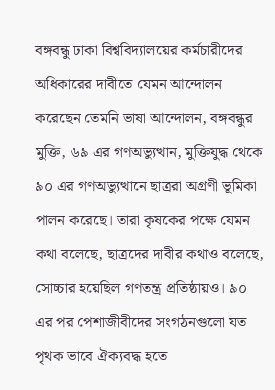বঙ্গবন্ধু ঢাকা বিশ্ববিদ্যালয়ের কর্মচারীদের অধিকারের দাবীতে যেমন আন্দোলন করেছেন তেমনি ভাষা আন্দোলন, বঙ্গবন্ধুর মুক্তি, ৬৯ এর গণঅভ্যুত্থান, মুক্তিযুদ্ধ থেকে ৯০ এর গণঅভ্যুত্থানে ছাত্ররা অগ্রণী ভূমিকা পালন করেছে। তারা কৃষকের পক্ষে যেমন কথা বলেছে, ছাত্রদের দাবীর কথাও বলেছে, সোচ্চার হয়েছিল গণতন্ত্র প্রতিষ্ঠায়ও। ৯০ এর পর পেশাজীবীদের সংগঠনগুলো যত পৃথক ভাবে ঐক্যবদ্ধ হতে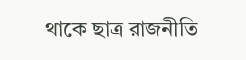থাকে ছাত্র রাজনীতি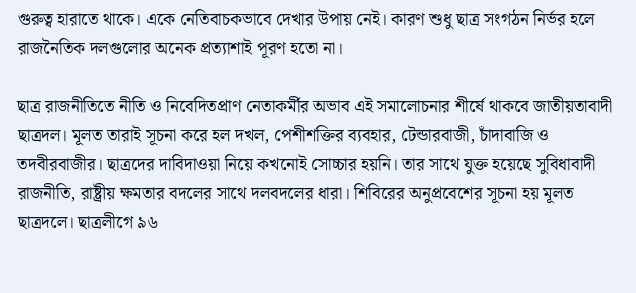গুরুত্ব হারাতে থাকে। একে নেতিবাচকভাবে দেখার উপায় নেই। কারণ শুধু ছাত্র সংগঠন নির্ভর হলে রাজনৈতিক দলগুলোর অনেক প্রত্যাশাই পূরণ হতো না।

ছাত্র রাজনীতিতে নীতি ও নিবেদিতপ্রাণ নেতাকর্মীর অভাব এই সমালোচনার শীর্ষে থাকবে জাতীয়তাবাদী ছাত্রদল। মূলত তারাই সূচনা করে হল দখল, পেশীশক্তির ব্যবহার, টেন্ডারবাজী, চাঁদাবাজি ও তদবীরবাজীর। ছাত্রদের দাবিদাওয়া নিয়ে কখনোই সোচ্চার হয়নি। তার সাথে যুক্ত হয়েছে সুবিধাবাদী রাজনীতি, রাষ্ট্রীয় ক্ষমতার বদলের সাথে দলবদলের ধারা। শিবিরের অনুপ্রবেশের সূচনা হয় মূলত ছাত্রদলে। ছাত্রলীগে ৯৬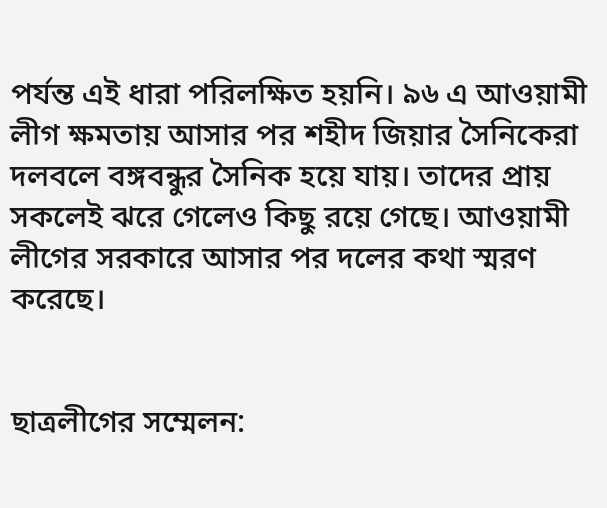পর্যন্ত এই ধারা পরিলক্ষিত হয়নি। ৯৬ এ আওয়ামী লীগ ক্ষমতায় আসার পর শহীদ জিয়ার সৈনিকেরা দলবলে বঙ্গবন্ধুর সৈনিক হয়ে যায়। তাদের প্রায় সকলেই ঝরে গেলেও কিছু রয়ে গেছে। আওয়ামী লীগের সরকারে আসার পর দলের কথা স্মরণ করেছে।


ছাত্রলীগের সম্মেলন: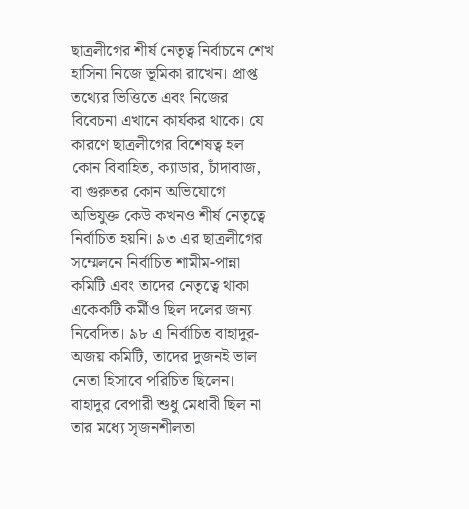ছাত্রলীগের শীর্ষ নেতৃত্ব নির্বাচনে শেখ হাসিনা নিজে ভূমিকা রাখেন। প্রাপ্ত তথ্যের ভিত্তিতে এবং নিজের বিবেচনা এখানে কার্যকর থাকে। যে কারণে ছাত্রলীগের বিশেষত্ব হল কোন বিবাহিত, ক্যাডার, চাঁদাবাজ, বা গুরুতর কোন অভিযোগে অভিযুক্ত কেউ কখনও শীর্ষ নেতৃত্বে নির্বাচিত হয়নি। ৯৩ এর ছাত্রলীগের সম্মেলনে নির্বাচিত শামীম-পান্না কমিটি এবং তাদের নেতৃত্বে থাকা একেকটি কর্মীও ছিল দলের জন্য নিবেদিত। ৯৮ এ নির্বাচিত বাহাদুর-অজয় কমিটি, তাদের দুজনই ভাল নেতা হিসাবে পরিচিত ছিলেন। বাহাদুর বেপারী শুধু মেধাবী ছিল না তার মধ্যে সৃজনশীলতা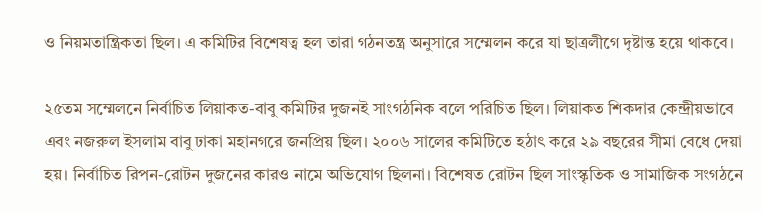ও নিয়মতান্ত্রিকতা ছিল। এ কমিটির বিশেষত্ব হল তারা গঠনতন্ত্র অনুসারে সম্মেলন করে যা ছাত্রলীগে দৃষ্টান্ত হয়ে থাকবে।

২৫তম সম্মেলনে নির্বাচিত লিয়াকত-বাবু কমিটির দুজনই সাংগঠনিক বলে পরিচিত ছিল। লিয়াকত শিকদার কেন্দ্রীয়ভাবে এবং নজরুল ইসলাম বাবু ঢাকা মহানগরে জনপ্রিয় ছিল। ২০০৬ সালের কমিটিতে হঠাৎ করে ২৯ বছরের সীমা বেধে দেয়া হয়। নির্বাচিত রিপন-রোটন দুজনের কারও নামে অভিযোগ ছিলনা। বিশেষত রোটন ছিল সাংস্কৃতিক ও সামাজিক সংগঠনে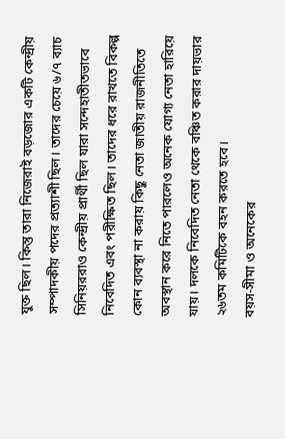যুক্ত ছিল। কিন্তু তারা নিজেরাই বড়জোর একটি কেন্দ্রীয় সম্পাদকীয় পদের প্রত্যাশী ছিল। তাদের চেয়ে ৬/৭ ব্যাচ সিনিয়ররাও কেন্দ্রীয় প্রার্থী ছিল যারা সন্দেহাতীতভাবে নিবেদিত এবং পরীক্ষিত ছিল। তাদের ধরে রাখতে বিকল্প কোন ব্যবস্থা না করায় কিছু নেতা জাতীয় রাজনীতিতে অবস্থান করে নিতে পারলেও অনেক যোগ্য নেতা হারিয়ে যায়। দলকে নিবেদিত নেতা থেকে বঞ্চিত করার দায়ভার ২৬তম কমিটিকে বহন করতে হবে।
বয়স-সীমা ও অনেকের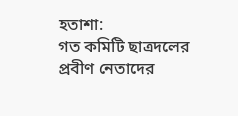হতাশা:
গত কমিটি ছাত্রদলের প্রবীণ নেতাদের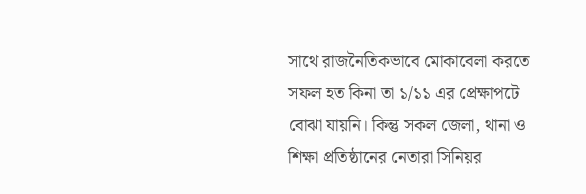সাথে রাজনৈতিকভাবে মোকাবেলা করতে সফল হত কিনা তা ১/১১ এর প্রেক্ষাপটে বোঝা যায়নি। কিন্তু সকল জেলা, থানা ও শিক্ষা প্রতিষ্ঠানের নেতারা সিনিয়র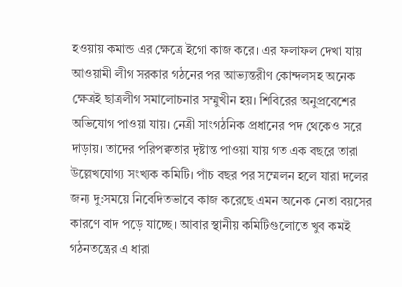হওয়ায় কমান্ড এর ক্ষেত্রে ইগো কাজ করে। এর ফলাফল দেখা যায় আওয়ামী লীগ সরকার গঠনের পর আভ্যন্তরীণ কোন্দলসহ অনেক ক্ষেত্রই ছাত্রলীগ সমালোচনার সম্মুখীন হয়। শিবিরের অনুপ্রবেশের অভিযোগ পাওয়া যায়। নেত্রী সাংগঠনিক প্রধানের পদ থেকেও সরে দাড়ায়। তাদের পরিপক্বতার দৃষ্টান্ত পাওয়া যায় গত এক বছরে তারা উল্লেখযোগ্য সংখ্যক কমিটি। পাঁচ বছর পর সম্মেলন হলে যারা দলের জন্য দু:সময়ে নিবেদিতভাবে কাজ করেছে এমন অনেক নেতা বয়সের কারণে বাদ পড়ে যাচ্ছে। আবার স্থানীয় কমিটিগুলোতে খুব কমই গঠনতন্ত্রের এ ধারা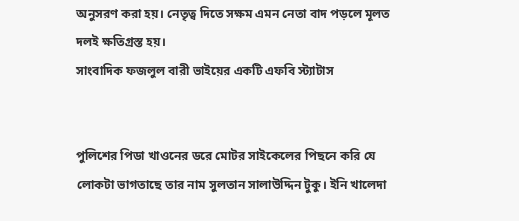অনুসরণ করা হয়। নেতৃত্ব দিতে সক্ষম এমন নেতা বাদ পড়লে মূলত দলই ক্ষতিগ্রস্ত হয়।
সাংবাদিক ফজলুল বারী ভাইয়ের একটি এফবি স্ট্যাটাস


পুলিশের পিডা খাওনের ডরে মোটর সাইকেলের পিছনে করি যে লোকটা ভাগতাছে তার নাম সুলতান সালাউদ্দিন টুকু। ইনি খালেদা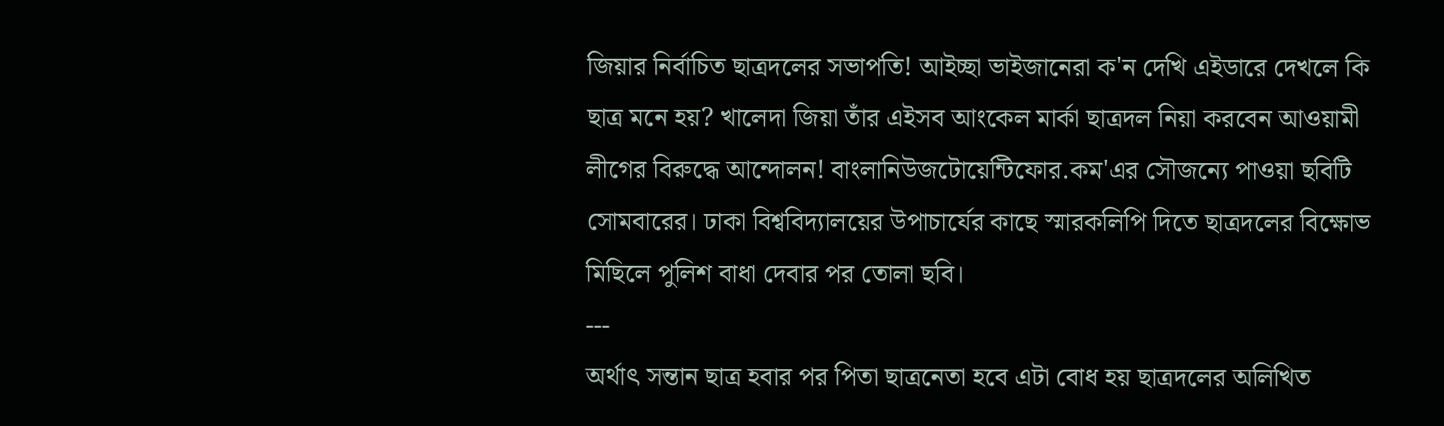জিয়ার নির্বাচিত ছাত্রদলের সভাপতি! আইচ্ছা ভাইজানেরা ক'ন দেখি এইডারে দেখলে কি ছাত্র মনে হয়? খালেদা জিয়া তাঁর এইসব আংকেল মার্কা ছাত্রদল নিয়া করবেন আওয়ামী লীগের বিরুদ্ধে আন্দোলন! বাংলানিউজটোয়েন্টিফোর.কম'এর সৌজন্যে পাওয়া ছবিটি সোমবারের। ঢাকা বিশ্ববিদ্যালয়ের উপাচার্যের কাছে স্মারকলিপি দিতে ছাত্রদলের বিক্ষোভ মিছিলে পুলিশ বাধা দেবার পর তোলা ছবি।
---
অর্থাৎ সন্তান ছাত্র হবার পর পিতা ছাত্রনেতা হবে এটা বোধ হয় ছাত্রদলের অলিখিত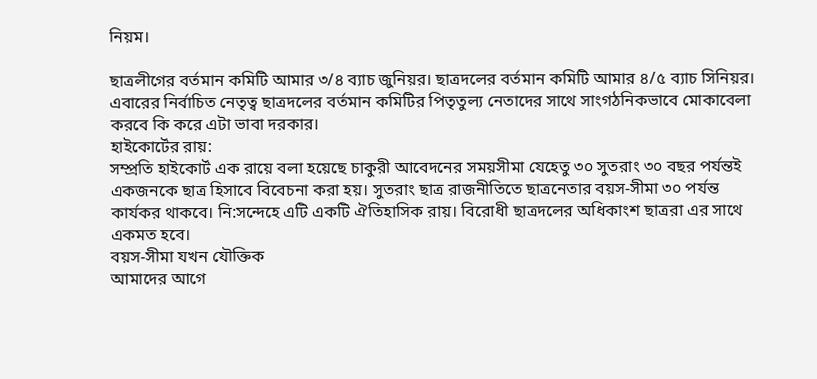নিয়ম।

ছাত্রলীগের বর্তমান কমিটি আমার ৩/৪ ব্যাচ জুনিয়র। ছাত্রদলের বর্তমান কমিটি আমার ৪/৫ ব্যাচ সিনিয়র। এবারের নির্বাচিত নেতৃত্ব ছাত্রদলের বর্তমান কমিটির পিতৃতুল্য নেতাদের সাথে সাংগঠনিকভাবে মোকাবেলা করবে কি করে এটা ভাবা দরকার।
হাইকোর্টের রায়:
সম্প্রতি হাইকোর্ট এক রায়ে বলা হয়েছে চাকুরী আবেদনের সময়সীমা যেহেতু ৩০ সুতরাং ৩০ বছর পর্যন্তই একজনকে ছাত্র হিসাবে বিবেচনা করা হয়। সুতরাং ছাত্র রাজনীতিতে ছাত্রনেতার বয়স-সীমা ৩০ পর্যন্ত কার্যকর থাকবে। নি:সন্দেহে এটি একটি ঐতিহাসিক রায়। বিরোধী ছাত্রদলের অধিকাংশ ছাত্ররা এর সাথে একমত হবে।
বয়স-সীমা যখন যৌক্তিক
আমাদের আগে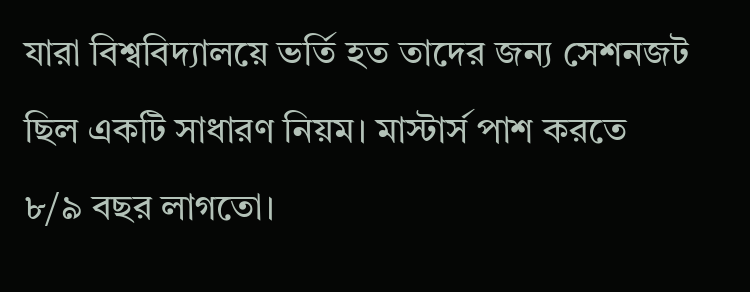যারা বিশ্ববিদ্যালয়ে ভর্তি হত তাদের জন্য সেশনজট ছিল একটি সাধারণ নিয়ম। মাস্টার্স পাশ করতে ৮/৯ বছর লাগতো।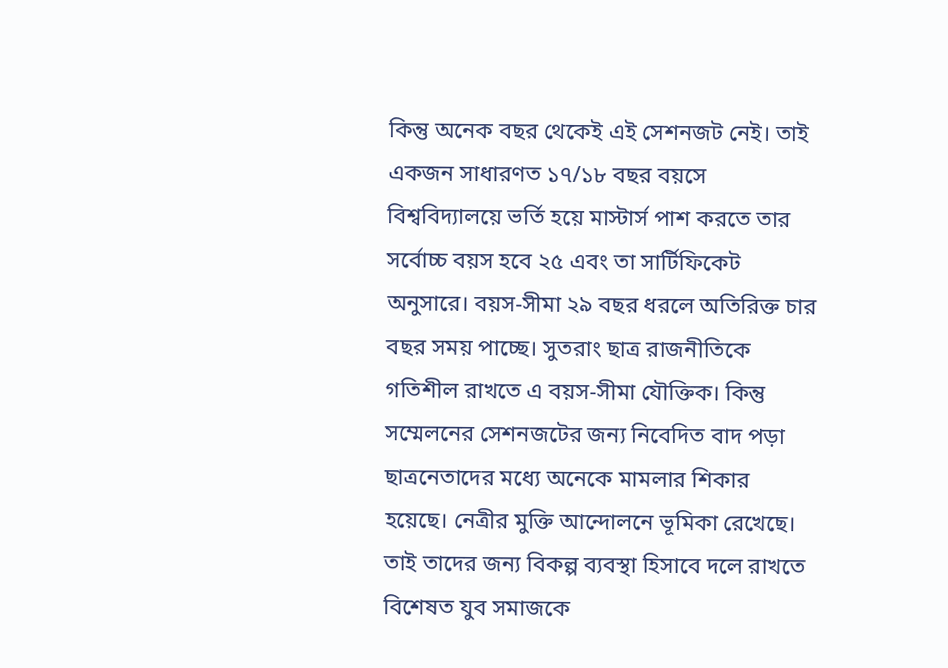কিন্তু অনেক বছর থেকেই এই সেশনজট নেই। তাই একজন সাধারণত ১৭/১৮ বছর বয়সে বিশ্ববিদ্যালয়ে ভর্তি হয়ে মাস্টার্স পাশ করতে তার সর্বোচ্চ বয়স হবে ২৫ এবং তা সার্টিফিকেট অনুসারে। বয়স-সীমা ২৯ বছর ধরলে অতিরিক্ত চার বছর সময় পাচ্ছে। সুতরাং ছাত্র রাজনীতিকে গতিশীল রাখতে এ বয়স-সীমা যৌক্তিক। কিন্তু সম্মেলনের সেশনজটের জন্য নিবেদিত বাদ পড়া ছাত্রনেতাদের মধ্যে অনেকে মামলার শিকার হয়েছে। নেত্রীর মুক্তি আন্দোলনে ভূমিকা রেখেছে। তাই তাদের জন্য বিকল্প ব্যবস্থা হিসাবে দলে রাখতে বিশেষত যুব সমাজকে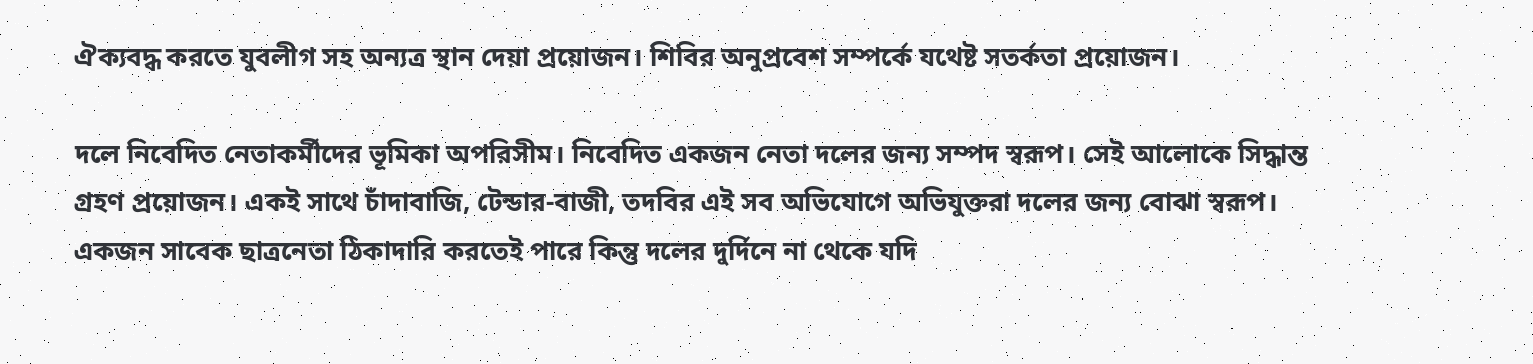ঐক্যবদ্ধ করতে যুবলীগ সহ অন্যত্র স্থান দেয়া প্রয়োজন। শিবির অনুপ্রবেশ সম্পর্কে যথেষ্ট সতর্কতা প্রয়োজন।

দলে নিবেদিত নেতাকর্মীদের ভূমিকা অপরিসীম। নিবেদিত একজন নেতা দলের জন্য সম্পদ স্বরূপ। সেই আলোকে সিদ্ধান্ত গ্রহণ প্রয়োজন। একই সাথে চাঁদাবাজি, টেন্ডার-বাজী, তদবির এই সব অভিযোগে অভিযুক্তরা দলের জন্য বোঝা স্বরূপ। একজন সাবেক ছাত্রনেতা ঠিকাদারি করতেই পারে কিন্তু দলের দুর্দিনে না থেকে যদি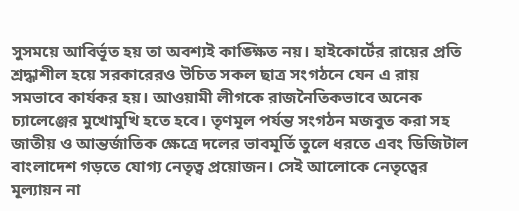সুসময়ে আবির্ভূত হয় তা অবশ্যই কাঙ্ক্ষিত নয়। হাইকোর্টের রায়ের প্রতি শ্রদ্ধাশীল হয়ে সরকারেরও উচিত সকল ছাত্র সংগঠনে যেন এ রায় সমভাবে কার্যকর হয়। আওয়ামী লীগকে রাজনৈতিকভাবে অনেক চ্যালেঞ্জের মুখোমুখি হতে হবে। তৃণমূল পর্যন্ত সংগঠন মজবুত করা সহ জাতীয় ও আন্তর্জাতিক ক্ষেত্রে দলের ভাবমূর্তি তুলে ধরতে এবং ডিজিটাল বাংলাদেশ গড়তে যোগ্য নেতৃত্ব প্রয়োজন। সেই আলোকে নেতৃত্বের মূল্যায়ন না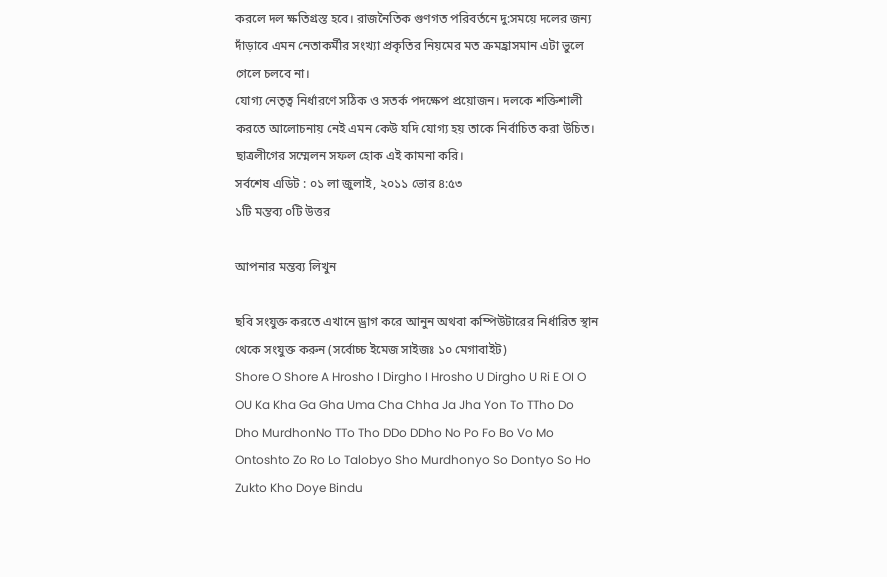করলে দল ক্ষতিগ্রস্ত হবে। রাজনৈতিক গুণগত পরিবর্তনে দু:সময়ে দলের জন্য দাঁড়াবে এমন নেতাকর্মীর সংখ্যা প্রকৃতির নিয়মের মত ক্রমহ্রাসমান এটা ভুলে গেলে চলবে না।
যোগ্য নেতৃত্ব নির্ধারণে সঠিক ও সতর্ক পদক্ষেপ প্রয়োজন। দলকে শক্তিশালী করতে আলোচনায় নেই এমন কেউ যদি যোগ্য হয় তাকে নির্বাচিত করা উচিত। ছাত্রলীগের সম্মেলন সফল হোক এই কামনা করি।
সর্বশেষ এডিট : ০১ লা জুলাই, ২০১১ ভোর ৪:৫৩
১টি মন্তব্য ০টি উত্তর

আপনার মন্তব্য লিখুন

ছবি সংযুক্ত করতে এখানে ড্রাগ করে আনুন অথবা কম্পিউটারের নির্ধারিত স্থান থেকে সংযুক্ত করুন (সর্বোচ্চ ইমেজ সাইজঃ ১০ মেগাবাইট)
Shore O Shore A Hrosho I Dirgho I Hrosho U Dirgho U Ri E OI O OU Ka Kha Ga Gha Uma Cha Chha Ja Jha Yon To TTho Do Dho MurdhonNo TTo Tho DDo DDho No Po Fo Bo Vo Mo Ontoshto Zo Ro Lo Talobyo Sho Murdhonyo So Dontyo So Ho Zukto Kho Doye Bindu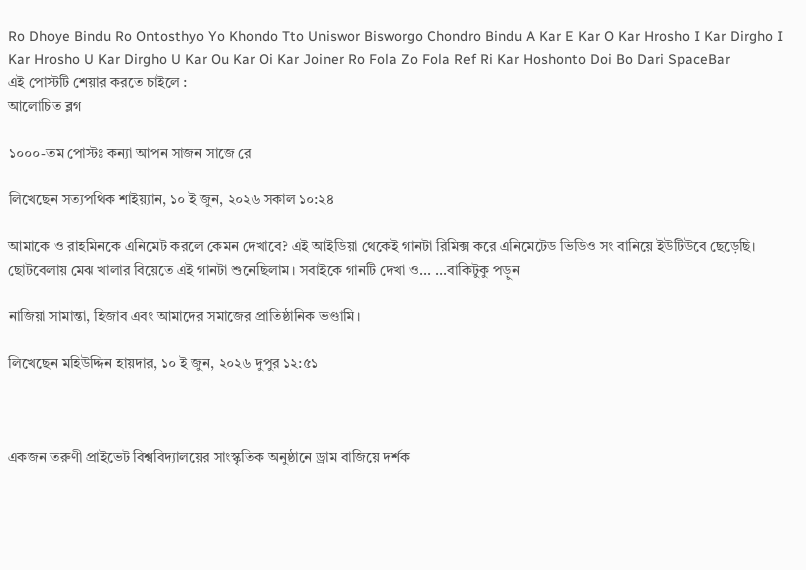Ro Dhoye Bindu Ro Ontosthyo Yo Khondo Tto Uniswor Bisworgo Chondro Bindu A Kar E Kar O Kar Hrosho I Kar Dirgho I Kar Hrosho U Kar Dirgho U Kar Ou Kar Oi Kar Joiner Ro Fola Zo Fola Ref Ri Kar Hoshonto Doi Bo Dari SpaceBar
এই পোস্টটি শেয়ার করতে চাইলে :
আলোচিত ব্লগ

১০০০-তম পোস্টঃ কন্যা আপন সাজন সাজে রে

লিখেছেন সত্যপথিক শাইয়্যান, ১০ ই জুন, ২০২৬ সকাল ১০:২৪

আমাকে ও রাহমিনকে এনিমেট করলে কেমন দেখাবে? এই আইডিয়া থেকেই গানটা রিমিক্স করে এনিমেটেড ভিডিও সং বানিয়ে ইউটিউবে ছেড়েছি। ছোটবেলায় মেঝ খালার বিয়েতে এই গানটা শুনেছিলাম। সবাইকে গানটি দেখা ও... ...বাকিটুকু পড়ুন

নাজিয়া সামান্তা, হিজাব এবং আমাদের সমাজের প্রাতিষ্ঠানিক ভণ্ডামি।

লিখেছেন মহিউদ্দিন হায়দার, ১০ ই জুন, ২০২৬ দুপুর ১২:৫১



একজন তরুণী প্রাইভেট বিশ্ববিদ্যালয়ের সাংস্কৃতিক অনুষ্ঠানে ড্রাম বাজিয়ে দর্শক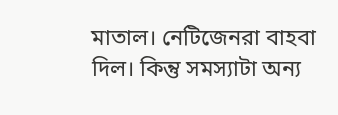মাতাল। নেটিজেনরা বাহবা দিল। কিন্তু সমস্যাটা অন্য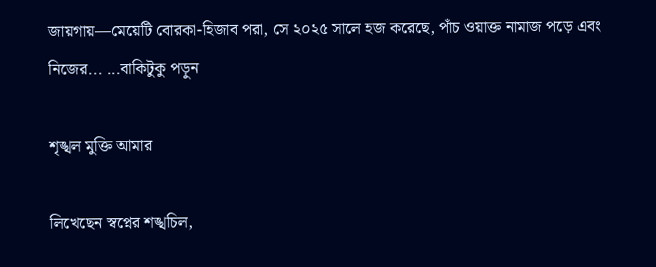জায়গায়—মেয়েটি বোরকা-হিজাব পরা, সে ২০২৫ সালে হজ করেছে, পাঁচ ওয়াক্ত নামাজ পড়ে এবং নিজের... ...বাকিটুকু পড়ুন

শৃঙ্খল মুক্তি আমার

লিখেছেন স্বপ্নের শঙ্খচিল,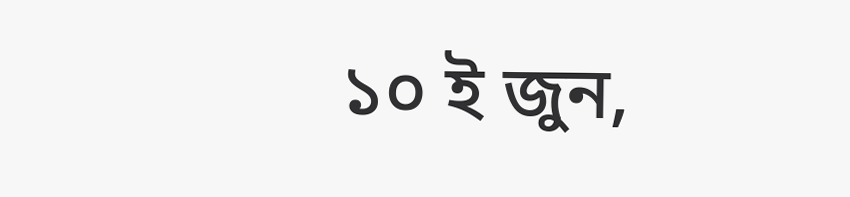১০ ই জুন,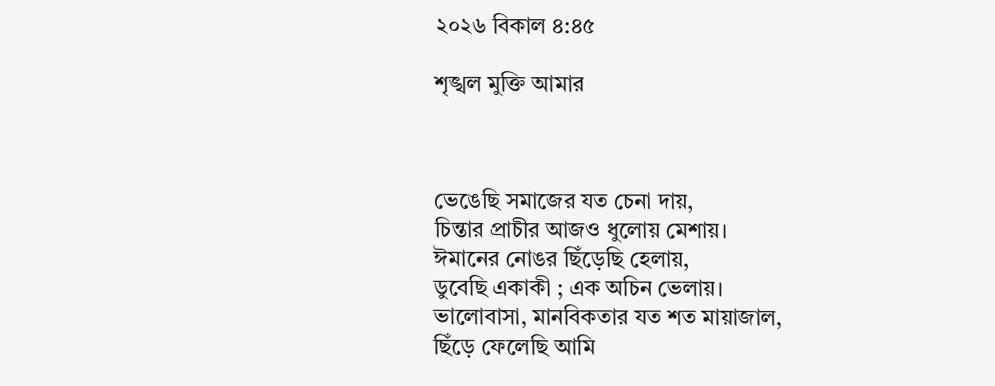২০২৬ বিকাল ৪:৪৫

শৃঙ্খল মুক্তি আমার



ভেঙেছি সমাজের যত চেনা দায়,
চিন্তার প্রাচীর আজও ধুলোয় মেশায়।
ঈমানের নোঙর ছিঁড়েছি হেলায়,
ডুবেছি একাকী ; এক অচিন ভেলায়।
ভালোবাসা, মানবিকতার যত শত মায়াজাল,
ছিঁড়ে ফেলেছি আমি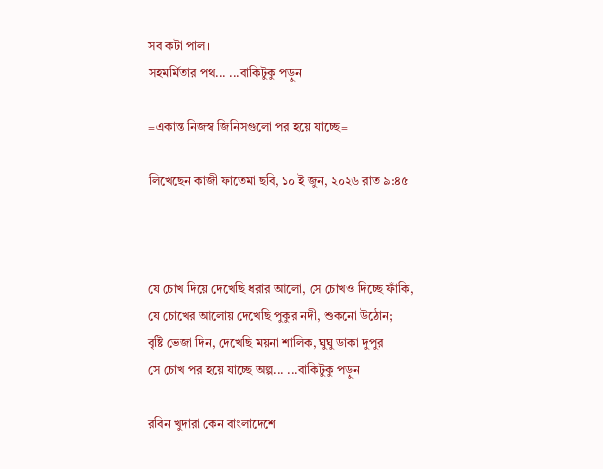সব কটা পাল।
সহমর্মিতার পথ... ...বাকিটুকু পড়ুন

=একান্ত নিজস্ব জিনিসগুলো পর হয়ে যাচ্ছে=

লিখেছেন কাজী ফাতেমা ছবি, ১০ ই জুন, ২০২৬ রাত ৯:৪৫



যে চোখ দিয়ে দেখেছি ধরার আলো, সে চোখও দিচ্ছে ফাঁকি,
যে চোখের আলোয় দেখেছি পুকুর নদী, শুকনো উঠোন;
বৃষ্টি ভেজা দিন, দেখেছি ময়না শালিক, ঘুঘু ডাকা দুপুর
সে চোখ পর হয়ে যাচ্ছে অল্প... ...বাকিটুকু পড়ুন

রবিন খুদারা কেন বাংলাদেশে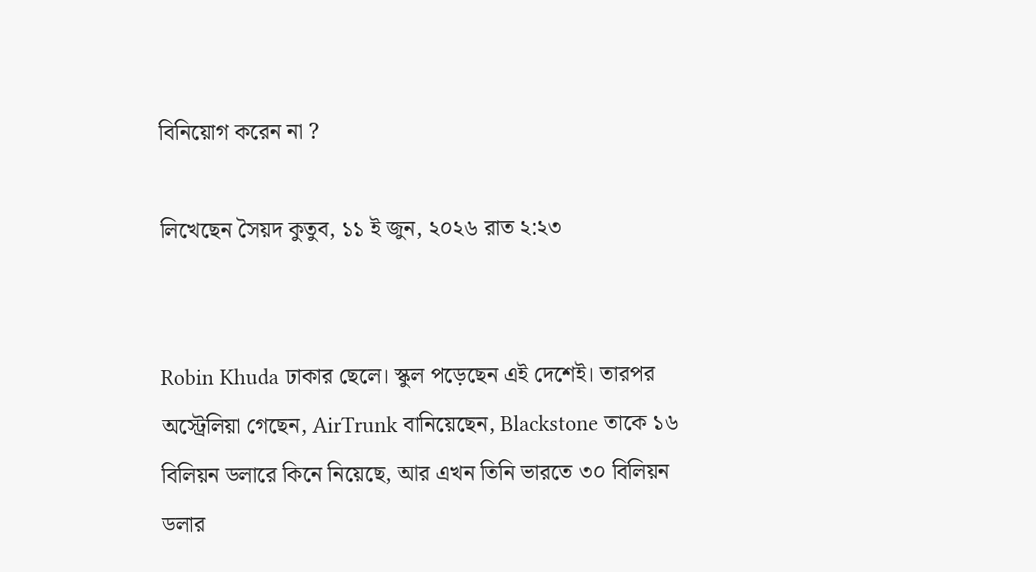বিনিয়োগ করেন না ?

লিখেছেন সৈয়দ কুতুব, ১১ ই জুন, ২০২৬ রাত ২:২৩


Robin Khuda ঢাকার ছেলে। স্কুল পড়েছেন এই দেশেই। তারপর অস্ট্রেলিয়া গেছেন, AirTrunk বানিয়েছেন, Blackstone তাকে ১৬ বিলিয়ন ডলারে কিনে নিয়েছে, আর এখন তিনি ভারতে ৩০ বিলিয়ন ডলার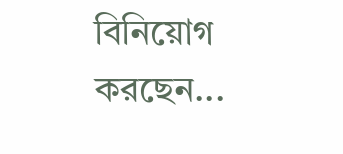বিনিয়োগ করছেন...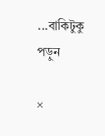...বাকিটুকু পড়ুন

×